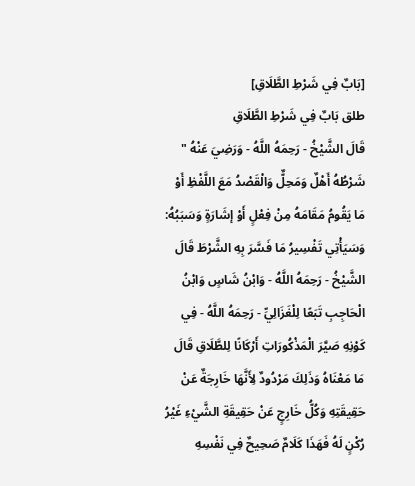[بَابٌ فِي شَرْطِ الطَّلَاقِ]
طلق بَابٌ فِي شَرْطِ الطَّلَاقِ
قَالَ الشَّيْخُ - رَحِمَهُ اللَّهُ - وَرَضِيَ عَنْهُ " شَرْطُهُ أَهْلٌ وَمَحِلٌّ وَالْقَصْدُ مَعَ اللَّفْظِ أَوْ مَا يَقُومُ مَقَامَهُ مِنْ فِعْلٍ أَوْ إشَارَةٍ وَسَبَبُهُ: وَسَيَأْتِي تَفْسِيرُ مَا فَسَّرَ بِهِ الشَّرْطَ قَالَ الشَّيْخُ - رَحِمَهُ اللَّهُ - وَابْنُ شَاسٍ وَابْنُ الْحَاجِبِ تَبَعًا لِلْغَزَالِيِّ - رَحِمَهُ اللَّهُ - فِي كَوْنِهِ صَيَّرَ الْمَذْكُورَاتِ أَرْكَانًا لِلطَّلَاقِ قَالَ مَا مَعْنَاهُ وَذَلِكَ مَرْدُودٌ لِأَنَّهَا خَارِجَةٌ عَنْ حَقِيقَتِهِ وَكُلُّ خَارِجٍ عَنْ حَقِيقَةِ الشَّيْءِ غَيْرُ رُكْنٍ لَهُ فَهَذَا كَلَامٌ صَحِيحٌ فِي نَفْسِهِ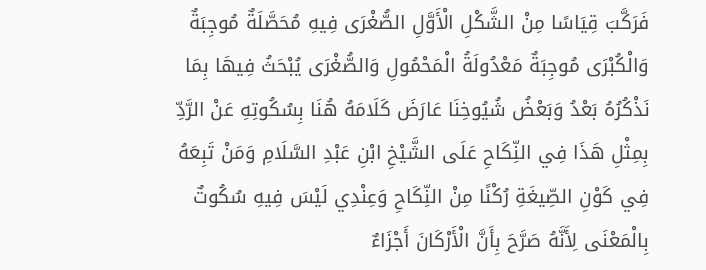فَرَكَّبَ قِيَاسًا مِنْ الشَّكْلِ الْأَوَّلِ الصُّغْرَى فِيهِ مُحَصَّلَةٌ مُوجِبَةٌ وَالْكُبْرَى مُوجِبَةٌ مَعْدُولَةُ الْمَحْمُولِ وَالصُّغْرَى يُبْحَثُ فِيهَا بِمَا نَذْكُرُهُ بَعْدُ وَبَعْضُ شُيُوخِنَا عَارَضَ كَلَامَهُ هُنَا بِسُكُوتِهِ عَنْ الرَّدِّ بِمِثْلِ هَذَا فِي النِّكَاحِ عَلَى الشَّيْخِ ابْنِ عَبْدِ السَّلَامِ وَمَنْ تَبِعَهُ فِي كَوْنِ الصِّيغَةِ رُكْنًا مِنْ النِّكَاحِ وَعِنْدِي لَيْسَ فِيهِ سُكُوتٌ بِالْمَعْنَى لِأَنَّهُ صَرَّحَ بِأَنَّ الْأَرْكَانَ أَجْزَاءٌ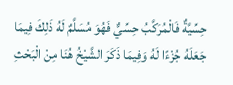حِسِّيَّةٌ فَالْمُرَكَّبُ حِسِّيٌّ فَهُوَ مُسَلَّمٌ لَهُ ذَلِكَ فِيمَا جَعَلَهُ جُزْءًا لَهُ وَفِيمَا ذَكَرَ الشَّيْخُ هُنَا مِنْ الْبَحْثِ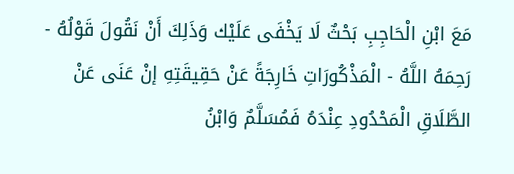مَعَ ابْنِ الْحَاجِبِ بَحْثٌ لَا يَخْفَى عَلَيْك وَذَلِكَ أَنْ نَقُولَ قَوْلُهُ - رَحِمَهُ اللَّهُ - الْمَذْكُورَاتِ خَارِجَةً عَنْ حَقِيقَتِهِ إنْ عَنَى عَنْ الطَّلَاقِ الْمَحْدُودِ عِنْدَهُ فَمُسَلَّمٌ وَابْنُ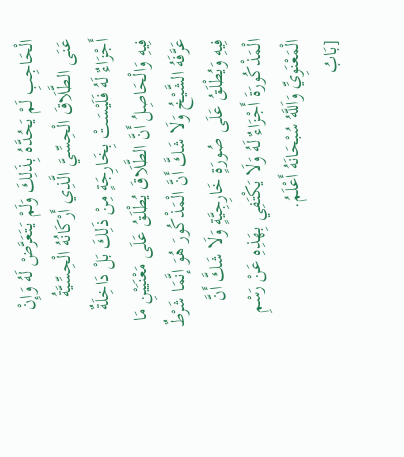الْحَاجِبِ لَمْ يَحُدَّهُ بِذَلِكَ وَلَمْ يَتَعَرَّضْ لَهُ وَإِنْ عَنَى الطَّلَاقَ الْحِسِّيَّ الَّذِي أَرْكَانُهُ الْحِسِّيَّةُ أَجْزَاءٌ لَهُ فَلَيْسَتْ بِخَارِجَةٍ مِنْ ذَلِكَ بَلْ دَاخِلَةٌ فِيهِ وَالْحَاصِلُ أَنَّ الطَّلَاقَ يُطْلَقُ عَلَى مَعْنَيَيْنِ مَا عَرَّفَهُ الشَّيْخُ وَلَا شَكَّ أَنَّ الْمَذْكُورَ هُوَ إنَّمَا شَرْطٌ فِيهِ وَيُطْلَقُ عَلَى صُورَةٍ خَارِجِيَّةٍ وَلَا شَكَّ أَنَّ الْمَذْكُورَةَ أَجْزَاءٌ لَهُ وَلَا يَكْتَفِي بِهَذِهِ عَنْ رَسْمِ الْمَعْنَوِيِّ وَاَللَّهُ سُبْحَانَهُ أَعْلَمُ.
[بَابُ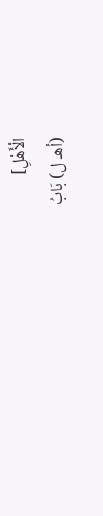الْأَهْلِ]
(أهـ ل) بَابُ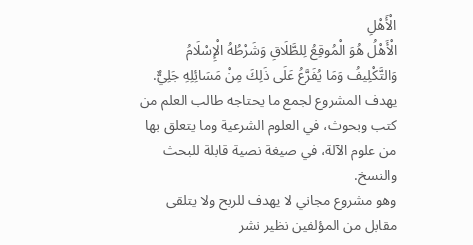الْأَهْلِ
الْأَهْلُ هُوَ الْمُوقِعُ لِلطَّلَاقِ وَشَرْطُهُ الْإِسْلَامُ وَالتَّكْلِيفُ وَمَا يُفَرَّعُ عَلَى ذَلِكَ مِنْ مَسَائِلِهِ جَلِيٌّ.
يهدف المشروع لجمع ما يحتاجه طالب العلم من كتب وبحوث، في العلوم الشرعية وما يتعلق بها من علوم الآلة، في صيغة نصية قابلة للبحث والنسخ.
وهو مشروع مجاني لا يهدف للربح ولا يتلقى مقابل من المؤلفين نظير نشر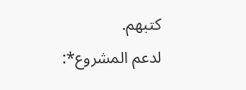كتبهم.
لدعم المشروع*: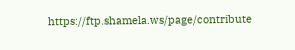https://ftp.shamela.ws/page/contribute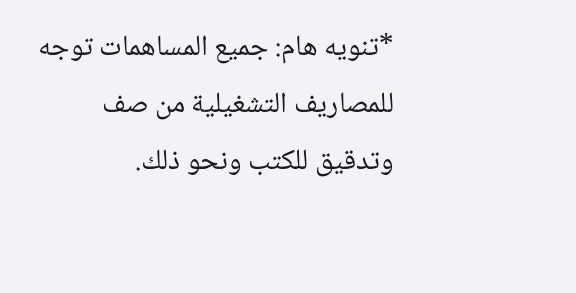*تنويه هام: جميع المساهمات توجه للمصاريف التشغيلية من صف وتدقيق للكتب ونحو ذلك.